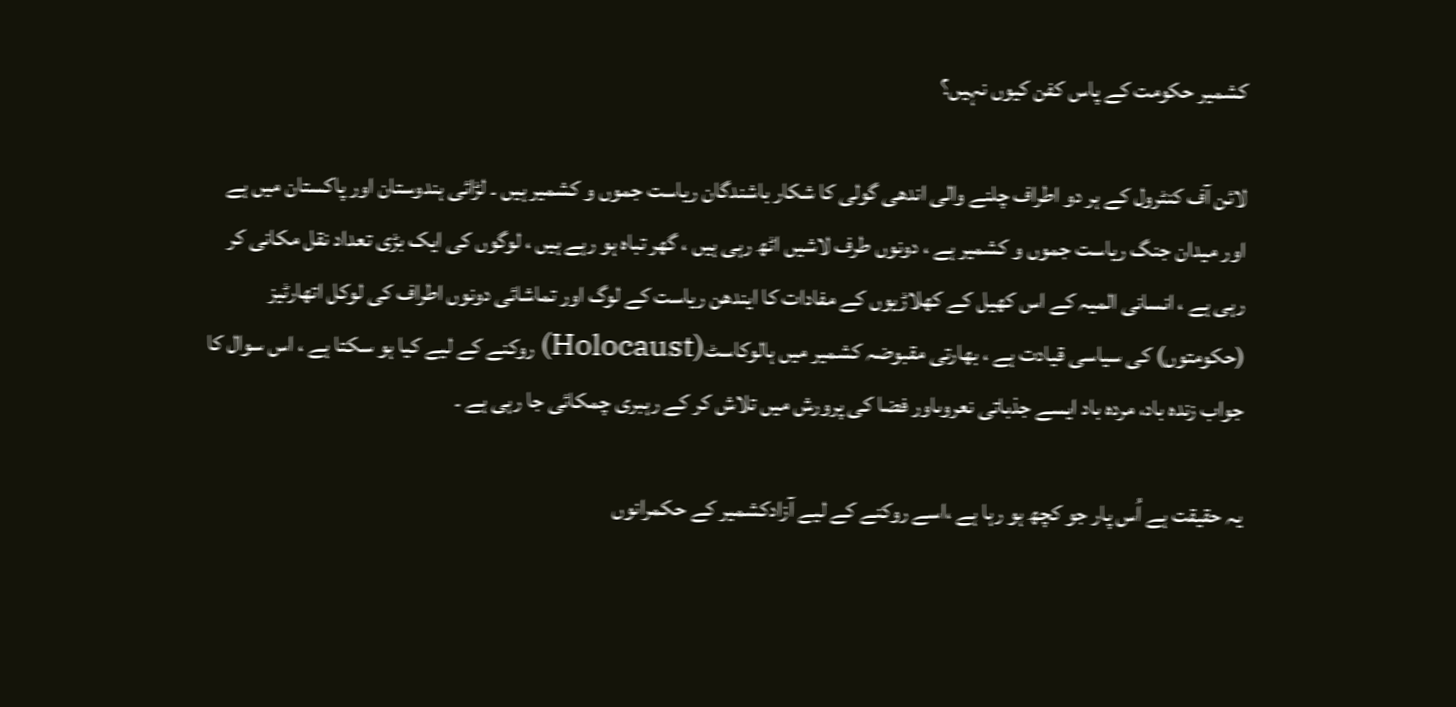کشمیر حکومت کے پاس کفن کیوں نہیں؟

لائن آف کنٹرول کے ہر دو اطراف چلنے والی اندھی گولی کا شکار باشندگان ریاست جموں و کشمیر ہیں ۔ لڑائی ہندوستان اور پاکستان میں ہے اور میدان جنگ ریاست جموں و کشمیر ہے ، دونوں طرف لاشیں اٹھ رہی ہیں ، گھر تباہ ہو رہے ہیں ، لوگوں کی ایک بڑی تعداد نقل مکانی کر رہی ہے ، انسانی المیہ کے اس کھیل کے کھلاڑیوں کے مفادات کا ایندھن ریاست کے لوگ اور تماشائی دونوں اطراف کی لوکل اتھارٹیز (حکومتوں) کی سیاسی قیادت ہے ، بھارتی مقبوضہ کشمیر میں ہالوکاسٹ(Holocaust) روکنے کے لیے کیا ہو سکتا ہے ، اس سوال کا جواب زندہ باد، مردہ باد ایسے جذباتی نعروںاور فضا کی پرورش میں تلاش کر کے رہبری چمکائی جا رہی ہے ۔

یہ حقیقت ہے اُس پار جو کچھ ہو رہا ہے ،اسے روکنے کے لیے آزادکشمیر کے حکمرانوں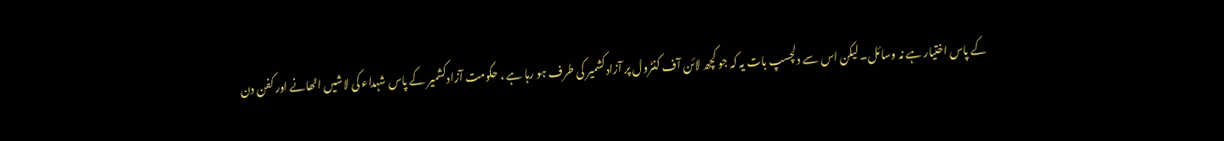کے پاس اختیار ہے نہ وسائل۔ لیکن اس سے دلچسپ بات یہ کہ جو کچھ لائن آف کنٹرول پر آزادکشمیر کی طرف ہو رہا ہے ، حکومت آزادکشمیر کے پاس شہداء کی لاشیں اٹھانے اور کفن دن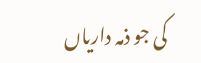کی جو ذمہ داریاں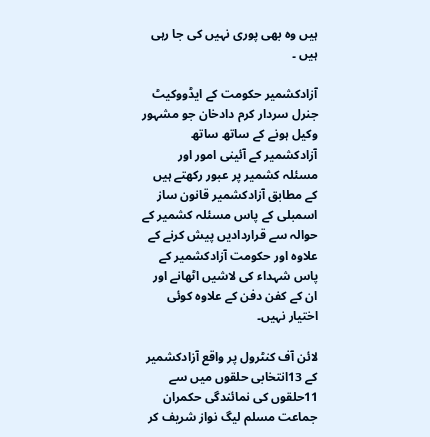ہیں وہ بھی پوری نہیں کی جا رہی ہیں ۔

آزادکشمیر حکومت کے ایڈووکیٹ جنرل سردار کرم دادخان جو مشہور وکیل ہونے کے ساتھ ساتھ آزادکشمیر کے آئینی امور اور مسئلہ کشمیر پر عبور رکھتے ہیں کے مطابق آزادکشمیر قانون ساز اسمبلی کے پاس مسئلہ کشمیر کے حوالہ سے قراردادیں پیش کرنے کے علاوہ اور حکومت آزادکشمیر کے پاس شہداء کی لاشیں اٹھانے اور ان کے کفن دفن کے علاوہ کوئی اختیار نہیں۔

لائن آف کنٹرول پر واقع آزادکشمیر کے 13انتخابی حلقوں میں سے 11حلقوں کی نمائندگی حکمران جماعت مسلم لیگ نواز شریف کر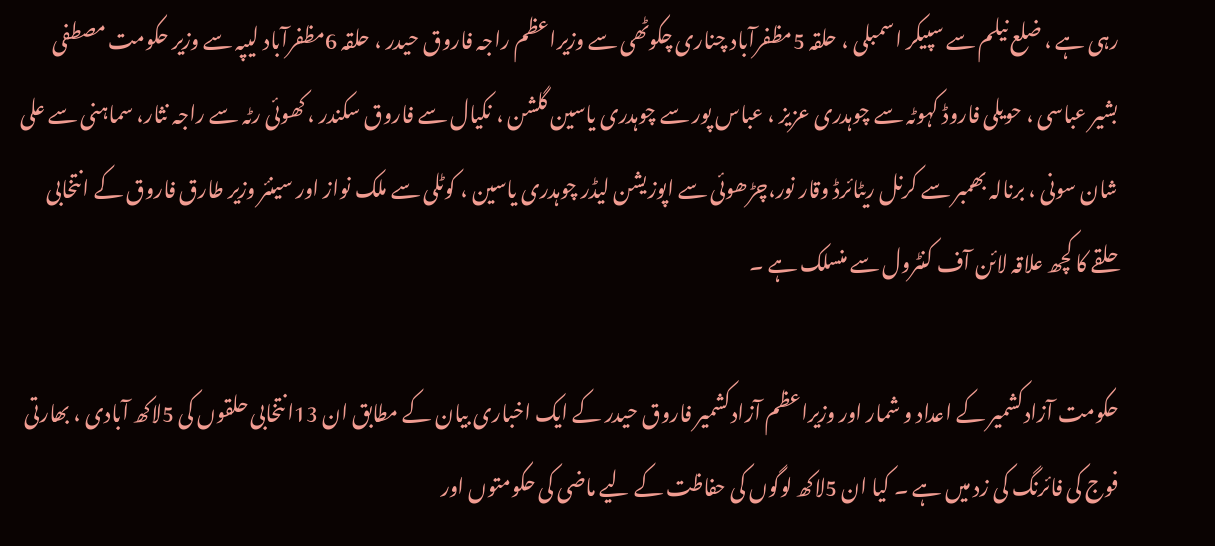رہی ہے ، ضلع نیلم سے سپیکر اسمبلی ، حلقہ 5مظفرآباد چناری چکوٹھی سے وزیراعظم راجہ فاروق حیدر ، حلقہ 6مظفرآباد لیپہ سے وزیر حکومت مصطفی بشیر عباسی ، حویلی فاروڈ کہوٹہ سے چوہدری عزیز ، عباس پور سے چوہدری یاسین گلشن ، نکیال سے فاروق سکندر ، کھوئی رٹہ سے راجہ نثار، سماہنی سے علی شان سونی ، برنالہ بھمبر سے کرنل ریٹائرڈ وقار نور،چڑھوئی سے اپوزیشن لیڈر چوہدری یاسین ، کوٹلی سے ملک نواز اور سینئر وزیر طارق فاروق کے انتخابی حلقے کا کچھ علاقہ لائن آف کنٹرول سے منسلک ہے ۔

حکومت آزادکشمیر کے اعداد و شمار اور وزیراعظم آزادکشمیر فاروق حیدر کے ایک اخباری بیان کے مطابق ان 13انتخابی حلقوں کی 5لاکھ آبادی ، بھارتی فوج کی فائرنگ کی زد میں ہے ۔ کیا ان 5لاکھ لوگوں کی حفاظت کے لیے ماضی کی حکومتوں اور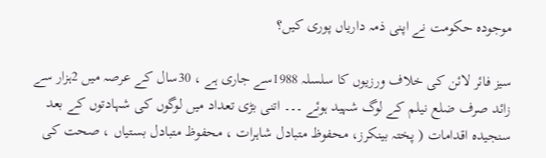موجودہ حکومت نے اپنی ذمہ داریاں پوری کیں؟

سیز فائر لائن کی خلاف ورزیوں کا سلسلہ 1988سے جاری ہے ، 30سال کے عرصہ میں 2ہزار سے زائد صرف ضلع نیلم کے لوگ شہید ہوئے ۔۔۔ اتنی بڑی تعداد میں لوگوں کی شہادتوں کے بعد سنجیدہ اقدامات ( پختہ بینکرز، محفوظ متبادل شاہرات ، محفوظ متبادل بستیاں ، صحت کی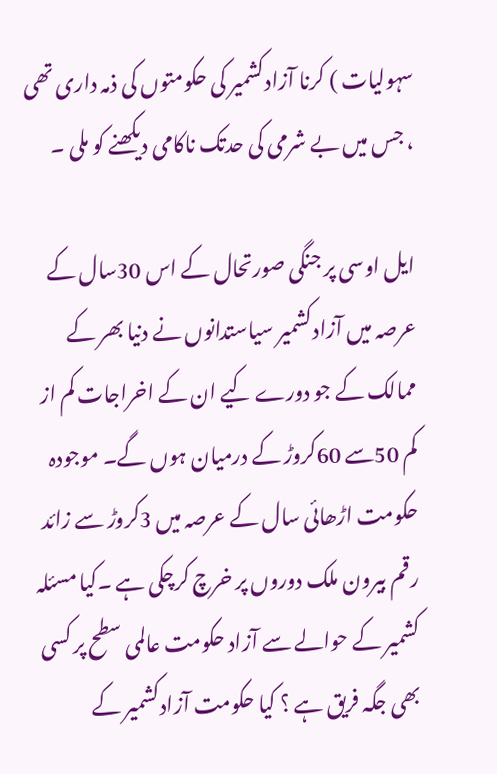سہولیات ) کرنا آزادکشمیر کی حکومتوں کی ذمہ داری تھی ، جس میں بے شرمی کی حدتک ناکامی دیکھنے کو ملی ۔

ایل اوسی پر جنگی صورتحال کے اس 30سال کے عرصہ میں آزادکشمیر سیاستدانوں نے دنیا بھر کے ممالک کے جو دورے کیے ان کے اخراجات کم از کم 50سے 60کروڑ کے درمیان ہوں گے۔ موجودہ حکومت اڑھائی سال کے عرصہ میں 3کروڑ سے زائد رقم بیرون ملک دوروں پر خرچ کرچکی ہے ۔کیا مسئلہ کشمیر کے حوالے سے آزاد حکومت عالمی سطح پر کسی بھی جگہ فریق ہے ؟ کیا حکومت آزادکشمیر کے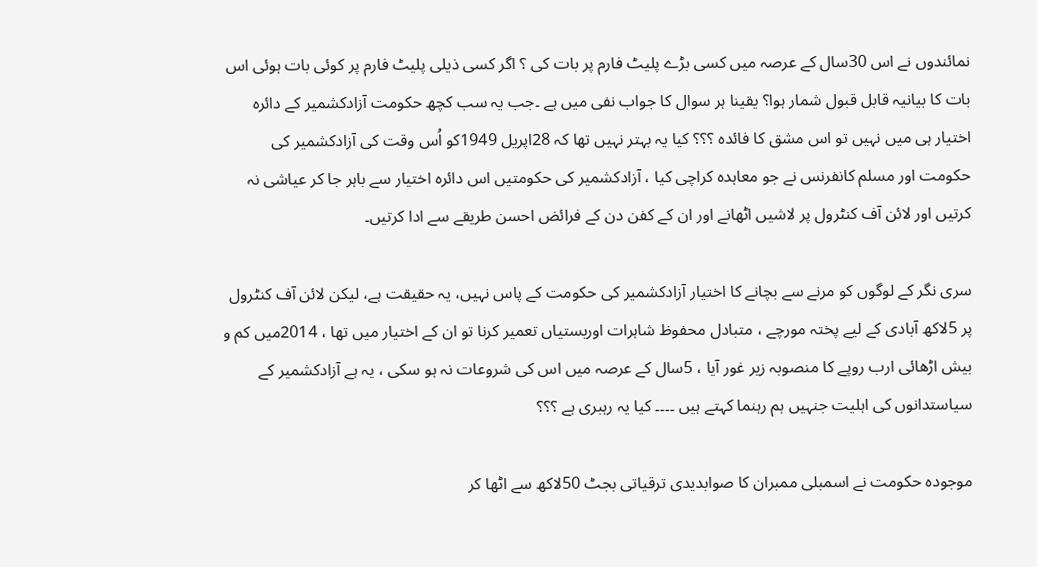نمائندوں نے اس 30سال کے عرصہ میں کسی بڑے پلیٹ فارم پر بات کی ؟ اگر کسی ذیلی پلیٹ فارم پر کوئی بات ہوئی اس بات کا بیانیہ قابل قبول شمار ہوا؟ یقینا ہر سوال کا جواب نفی میں ہے ۔جب یہ سب کچھ حکومت آزادکشمیر کے دائرہ اختیار ہی میں نہیں تو اس مشق کا فائدہ ؟؟؟ کیا یہ بہتر نہیں تھا کہ 28اپریل 1949کو اُس وقت کی آزادکشمیر کی حکومت اور مسلم کانفرنس نے جو معاہدہ کراچی کیا ، آزادکشمیر کی حکومتیں اس دائرہ اختیار سے باہر جا کر عیاشی نہ کرتیں اور لائن آف کنٹرول پر لاشیں اٹھانے اور ان کے کفن دن کے فرائض احسن طریقے سے ادا کرتیں۔

سری نگر کے لوگوں کو مرنے سے بچانے کا اختیار آزادکشمیر کی حکومت کے پاس نہیں، یہ حقیقت ہے، لیکن لائن آف کنٹرول پر 5لاکھ آبادی کے لیے پختہ مورچے ، متبادل محفوظ شاہرات اوربستیاں تعمیر کرنا تو ان کے اختیار میں تھا ، 2014میں کم و بیش اڑھائی ارب روپے کا منصوبہ زیر غور آیا ، 5سال کے عرصہ میں اس کی شروعات نہ ہو سکی ، یہ ہے آزادکشمیر کے سیاستدانوں کی اہلیت جنہیں ہم رہنما کہتے ہیں ۔۔۔۔ کیا یہ رہبری ہے ؟؟؟

موجودہ حکومت نے اسمبلی ممبران کا صوابدیدی ترقیاتی بجٹ 50لاکھ سے اٹھا کر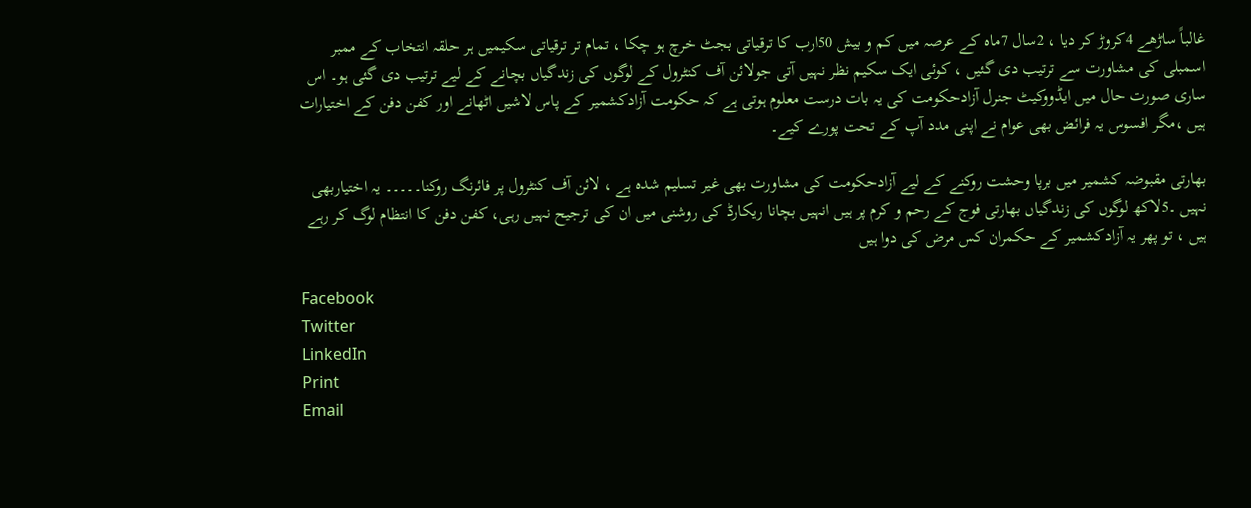غالباً ساڑھے 4کروڑ کر دیا ، 2سال 7ماہ کے عرصہ میں کم و بیش 50ارب کا ترقیاتی بجٹ خرچ ہو چکا ، تمام تر ترقیاتی سکیمیں ہر حلقہ انتخاب کے ممبر اسمبلی کی مشاورت سے ترتیب دی گئیں ، کوئی ایک سکیم نظر نہیں آتی جولائن آف کنٹرول کے لوگوں کی زندگیاں بچانے کے لیے ترتیب دی گئی ہو۔ اس ساری صورت حال میں ایڈووکیٹ جنرل آزادحکومت کی یہ بات درست معلوم ہوتی ہے کہ حکومت آزادکشمیر کے پاس لاشیں اٹھانے اور کفن دفن کے اختیارات ہیں ،مگر افسوس یہ فرائض بھی عوام نے اپنی مدد آپ کے تحت پورے کیے۔

بھارتی مقبوضہ کشمیر میں برپا وحشت روکنے کے لیے آزادحکومت کی مشاورت بھی غیر تسلیم شدہ ہے ، لائن آف کنٹرول پر فائرنگ روکنا۔۔۔۔۔ یہ اختیاربھی نہیں ۔5لاکھ لوگوں کی زندگیاں بھارتی فوج کے رحم و کرم پر ہیں انہیں بچانا ریکارڈ کی روشنی میں ان کی ترجیح نہیں رہی، کفن دفن کا انتظام لوگ کر رہے ہیں ، تو پھر یہ آزادکشمیر کے حکمران کس مرض کی دوا ہیں

Facebook
Twitter
LinkedIn
Print
Email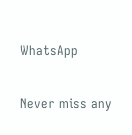WhatsApp

Never miss any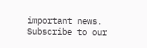important news. Subscribe to our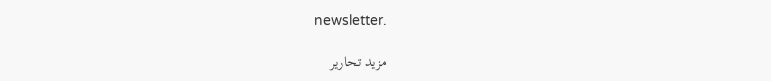newsletter.

مزید تحاریر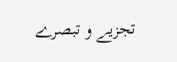تجزیے و تبصرے